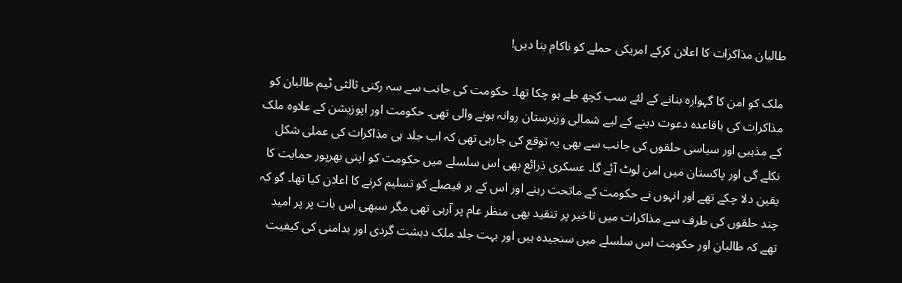طالبان مذاکرات کا اعلان کرکے امریکی حملے کو ناکام بنا دیں!

ملک کو امن کا گہوارہ بنانے کے لئے سب کچھ طے ہو چکا تھا۔ حکومت کی جانب سے سہ رکنی ثالثی ٹیم طالبان کو مذاکرات کی باقاعدہ دعوت دینے کے لیے شمالی وزیرستان روانہ ہونے والی تھی۔ حکومت اور اپوزیشن کے علاوہ ملک کے مذہبی اور سیاسی حلقوں کی جانب سے بھی یہ توقع کی جارہی تھی کہ اب جلد ہی مذاکرات کی عملی شکل نکلے گی اور پاکستان میں امن لوٹ آئے گا۔ عسکری ذرائع بھی اس سلسلے میں حکومت کو اپنی بھرپور حمایت کا یقین دلا چکے تھے اور انہوں نے حکومت کے ماتحت رہنے اور اس کے ہر فیصلے کو تسلیم کرنے کا اعلان کیا تھا۔ گو کہ چند حلقوں کی طرف سے مذاکرات میں تاخیر پر تنقید بھی منظر عام پر آرہی تھی مگر سبھی اس بات پر پر امید تھے کہ طالبان اور حکومت اس سلسلے میں سنجیدہ ہیں اور بہت جلد ملک دہشت گردی اور بدامنی کی کیفیت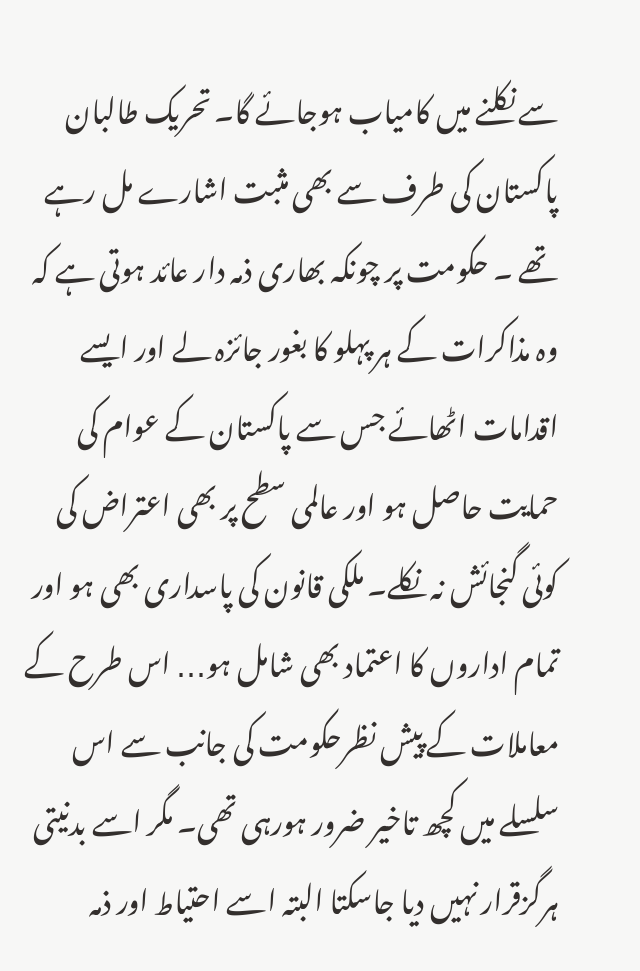سے نکلنے میں کامیاب ہوجائے گا۔ تحریک طالبان پاکستان کی طرف سے بھی مثبت اشارے مل رہے تھے ۔ حکومت پر چونکہ بھاری ذمہ دار عائد ہوتی ہے کہ وہ مذاکرات کے ہر پہلو کا بغور جائزہ لے اور ایسے اقدامات اٹھائے جس سے پاکستان کے عوام کی حمایت حاصل ہو اور عالمی سطح پر بھی اعتراض کی کوئی گنجائش نہ نکلے۔ ملکی قانون کی پاسداری بھی ہو اور تمام اداروں کا اعتماد بھی شامل ہو․․․ اس طرح کے معاملات کے پیش نظرحکومت کی جانب سے اس سلسلے میں کچھ تاخیر ضرور ہورہی تھی۔ مگر اسے بدنیتی ہرگزقرار نہیں دیا جاسکتا البتہ اسے احتیاط اور ذمہ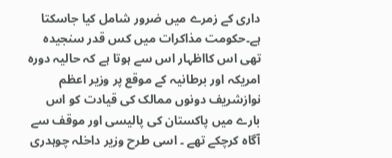داری کے زمرے میں ضرور شامل کیا جاسکتا ہے۔حکومت مذاکرات میں کس قدر سنجیدہ تھی اس کااظہار اس سے ہوتا ہے کہ حالیہ دورہ امریکہ اور برطانیہ کے موقع پر وزیر اعظم نوازشریف دونوں ممالک کی قیادت کو اس بارے میں پاکستان کی پالیسی اور موقف سے آگاہ کرچکے تھے ۔ اسی طرح وزیر داخلہ چوہدری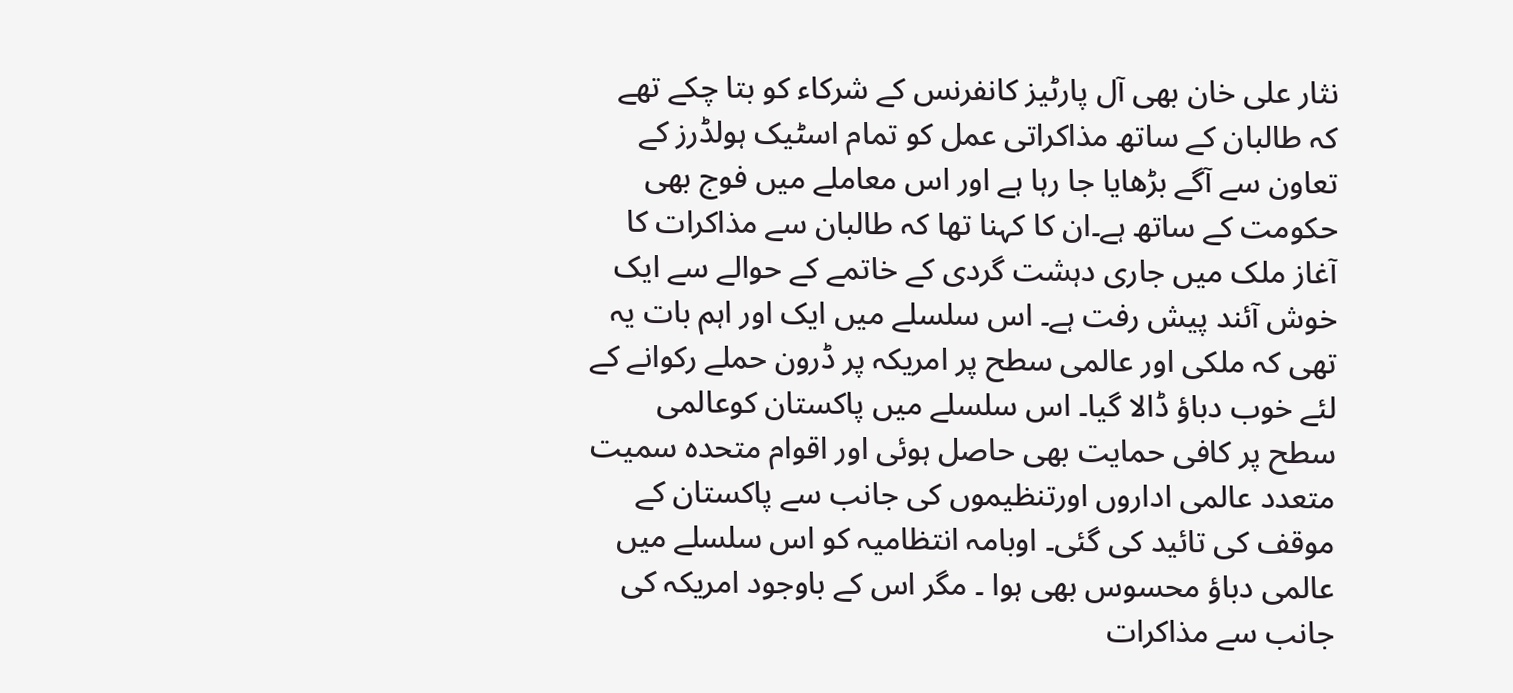نثار علی خان بھی آل پارٹیز کانفرنس کے شرکاء کو بتا چکے تھے کہ طالبان کے ساتھ مذاکراتی عمل کو تمام اسٹیک ہولڈرز کے تعاون سے آگے بڑھایا جا رہا ہے اور اس معاملے میں فوج بھی حکومت کے ساتھ ہے۔ان کا کہنا تھا کہ طالبان سے مذاکرات کا آغاز ملک میں جاری دہشت گردی کے خاتمے کے حوالے سے ایک خوش آئند پیش رفت ہے۔ اس سلسلے میں ایک اور اہم بات یہ تھی کہ ملکی اور عالمی سطح پر امریکہ پر ڈرون حملے رکوانے کے لئے خوب دباؤ ڈالا گیا۔ اس سلسلے میں پاکستان کوعالمی سطح پر کافی حمایت بھی حاصل ہوئی اور اقوام متحدہ سمیت متعدد عالمی اداروں اورتنظیموں کی جانب سے پاکستان کے موقف کی تائید کی گئی۔ اوبامہ انتظامیہ کو اس سلسلے میں عالمی دباؤ محسوس بھی ہوا ۔ مگر اس کے باوجود امریکہ کی جانب سے مذاکرات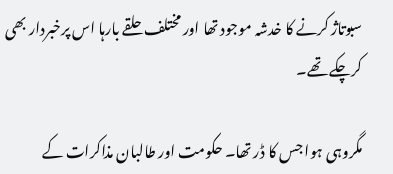سبوتاژ کرنے کا خدشہ موجود تھا اور مختلف حلقے بارہا اس پرخبردار بھی کرچکے تھے۔

مگروہی ہوا جس کا ڈر تھا۔ حکومت اور طالبان مذاکرات کے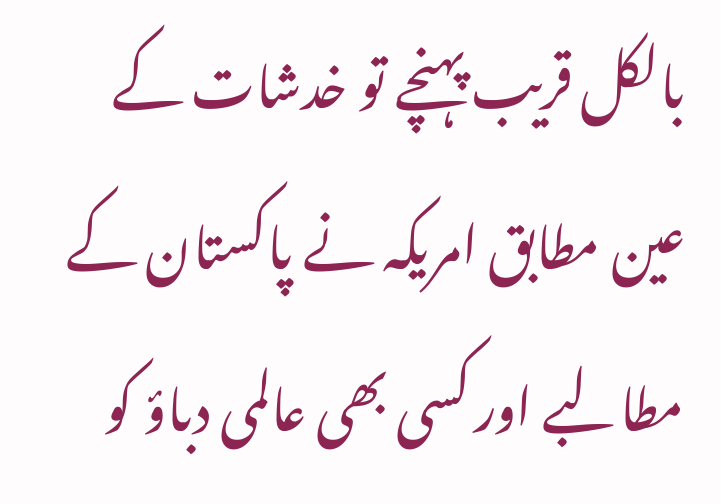بالکل قریب پہنچے تو خدشات کے عین مطابق امریکہ نے پاکستان کے مطالبے اور کسی بھی عالمی دباؤ کو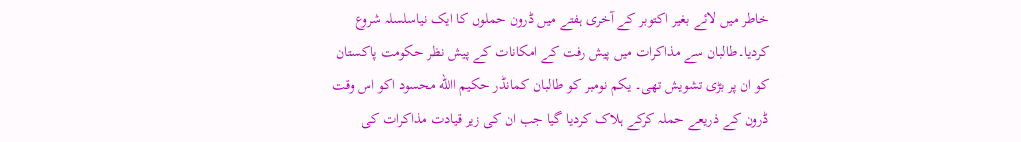خاطر میں لائے بغیر اکتوبر کے آخری ہفتے میں ڈرون حملوں کا ایک نیاسلسلہ شروع کردیا۔طالبان سے مذاکرات میں پیش رفت کے امکانات کے پیش نظر حکومت پاکستان کو ان پر بڑی تشویش تھی۔ یکم نومبر کو طالبان کمانڈر حکیم االله محسود اکو اس وقت ڈرون کے ذریعے حملہ کرکے ہلاک کردیا گیا جب ان کی زیر قیادت مذاکرات کی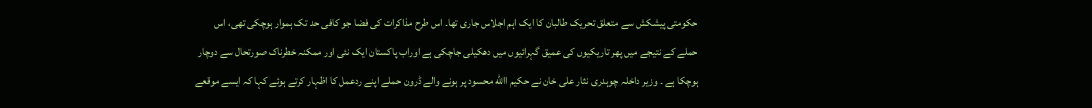حکومتی پیشکش سے متعلق تحریک طالبان کا ایک اہم اجلاس جاری تھا۔ اس طرح مذاکرات کی فضا جو کافی حد تک ہموار ہوچکی تھی، اس حملے کے نتیجے میں پھر تاریکیوں کی عمیق گہرائیوں میں دھکیلی جاچکی ہے اوراب پاکستان ایک نئی اور ممکنہ خطرناک صورتحال سے دوچار ہوچکا ہے ۔ وزیر داخلہ چوہدری نثار علی خان نے حکیم االله محسود پر ہونے والے ڈرون حملے اپنے ردعمل کا اظہار کرتے ہوئے کہا کہ ایسے موقعے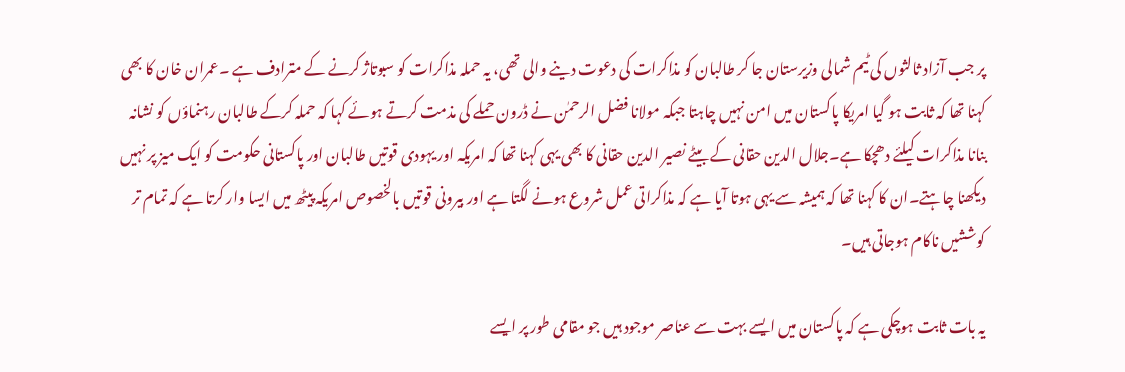پر جب آزاد ثالثوں کی ٹیم شمالی وزیرستان جا کر طالبان کو مذاکرات کی دعوت دینے والی تھی، یہ حملہ مذاکرات کو سبوتاژ کرنے کے مترادف ہے ۔عمران خان کا بھی کہنا تھا کہ ثابت ہو گیا امریکا پاکستان میں امن نہیں چاہتا جبکہ مولانا فضل الرحمٰن نے ڈرون حملے کی مذمت کرتے ہوئے کہا کہ حملہ کرکے طالبان رہنماؤں کو نشانہ بنانا مذاکرات کیلئے دھچکا ہے۔جلال الدین حقانی کے بیٹے نصیر الدین حقانی کا بھی یہی کہنا تھا کہ امریکہ اور یہودی قوتیں طالبان اور پاکستانی حکومت کو ایک میز پر نہیں دیکھنا چاہتے۔ان کا کہنا تھا کہ ہمیشہ سے یہی ہوتا آیا ہے کہ مذاکراتی عمل شروع ہونے لگتا ہے اور بیرونی قوتیں بالخصوص امریکہ پیٹھ میں ایسا وار کرتا ہے کہ تمام تر کوششیں ناکام ہوجاتی ہیں۔

یہ بات ثابت ہوچکی ہے کہ پاکستان میں ایسے بہت سے عناصر موجود ہیں جو مقامی طور پر ایسے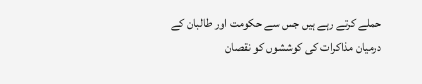حملے کرتے رہے ہیں جس سے حکومت اور طالبان کے درمیان مذاکرات کی کوششوں کو نقصان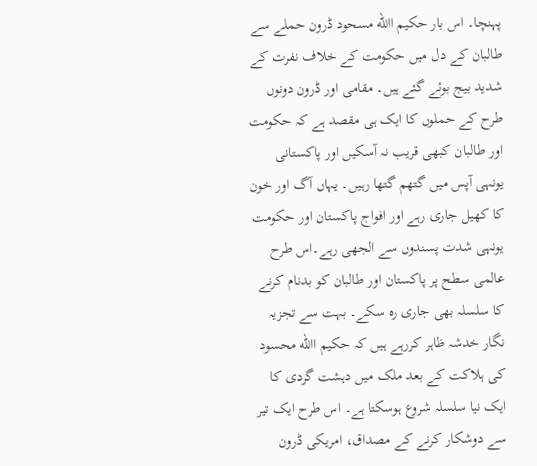پہنچا۔ اس بار حکیم االله مسحود ڈرون حملے سے طالبان کے دل میں حکومت کے خلاف نفرت کے شدید بیج بوئے گئے ہیں۔ مقامی اور ڈرون دونوں طرح کے حملوں کا ایک ہی مقصد ہے کہ حکومت اور طالبان کبھی قریب نہ آسکیں اور پاکستانی یونہی آپس میں گتھم گتھا رہیں۔ یہاں آگ اور خون کا کھیل جاری رہے اور افواج پاکستان اور حکومت یونہی شدت پسندوں سے الجھی رہے۔اس طرح عالمی سطح پر پاکستان اور طالبان کو بدنام کرنے کا سلسلہ بھی جاری رہ سکے۔ بہت سے تجزیہ نگار خدشہ ظاہر کررہے ہیں کہ حکیم االله محسود کی ہلاکت کے بعد ملک میں دہشت گردی کا ایک نیا سلسلہ شروع ہوسکتا ہے۔ اس طرح ایک تیر سے دوشکار کرنے کے مصداق، امریکی ڈرون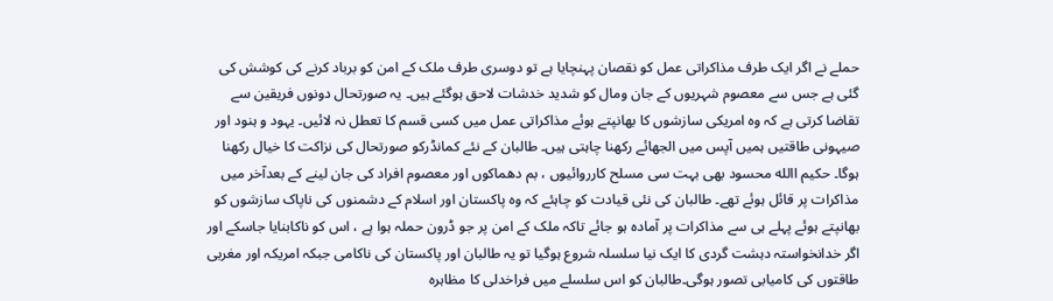حملے نے اگر ایک طرف مذاکراتی عمل کو نقصان پہنچایا ہے تو دوسری طرف ملک کے امن کو برباد کرنے کی کوشش کی گئی ہے جس سے معصوم شہریوں کے جان ومال کو شدید خدشات لاحق ہوگئے ہیں۔ یہ صورتحال دونوں فریقین سے تقاضا کرتی ہے کہ وہ امریکی سازشوں کا بھانپتے ہوئے مذاکراتی عمل میں کسی قسم کا تعطل نہ لائیں۔ یہود و ہنود اور صیہونی طاقتیں ہمیں آپس میں الجھائے رکھنا چاہتی ہیں۔ طالبان کے نئے کمانڈرکو صورتحال کی نزاکت کا خیال رکھنا ہوگا۔ حکیم االله محسود بھی بہت سی مسلح کارروائیوں ، بم دھماکوں اور معصوم افراد کی جان لینے کے بعدآخر میں مذاکرات پر قائل ہوئے تھے۔ طالبان کی نئی قیادت کو چاہئے کہ وہ پاکستان اور اسلام کے دشمنوں کی ناپاک سازشوں کو بھانپتے ہوئے پہلے ہی سے مذاکرات پر آمادہ ہو جائے تاکہ ملک کے امن پر جو ڈرون حملہ ہوا ہے ، اس کو ناکابنایا جاسکے اور اگر خدانخواستہ دہشت گردی کا ایک نیا سلسلہ شروع ہوگیا تو یہ طالبان اور پاکستان کی ناکامی جبکہ امریکہ اور مغربی طاقتوں کی کامیابی تصور ہوگی۔طالبان کو اس سلسلے میں فراخدلی کا مظاہرہ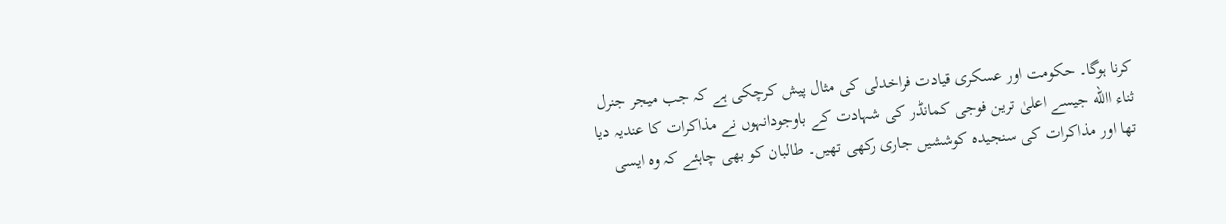کرنا ہوگا۔ حکومت اور عسکری قیادت فراخدلی کی مثال پیش کرچکی ہے کہ جب میجر جنرل ثناء االله جیسے اعلیٰ ترین فوجی کمانڈر کی شہادت کے باوجودانہوں نے مذاکرات کا عندیہ دیا تھا اور مذاکرات کی سنجیدہ کوششیں جاری رکھی تھیں۔ طالبان کو بھی چاہئے کہ وہ ایسی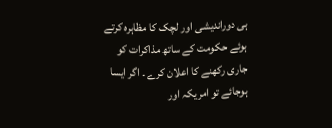ہی دوراندیشی اور لچک کا مظاہرہ کرتے ہوئے حکومت کے ساتھ مذاکرات کو جاری رکھنے کا اعلان کرے ۔ اگر ایسا ہوجائے تو امریکہ اور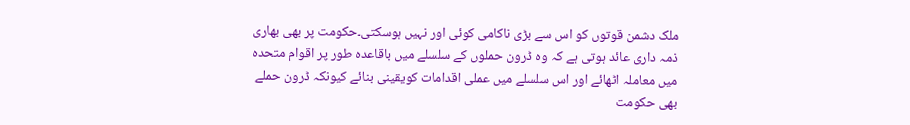ملک دشمن قوتوں کو اس سے بڑی ناکامی کوئی اور نہیں ہوسکتی۔حکومت پر بھی بھاری ذمہ داری عائد ہوتی ہے کہ وہ ڈرون حملوں کے سلسلے میں باقاعدہ طور پر اقوام متحدہ میں معاملہ اٹھائے اور اس سلسلے میں عملی اقدامات کویقینی بنائے کیونکہ ڈرون حملے بھی حکومت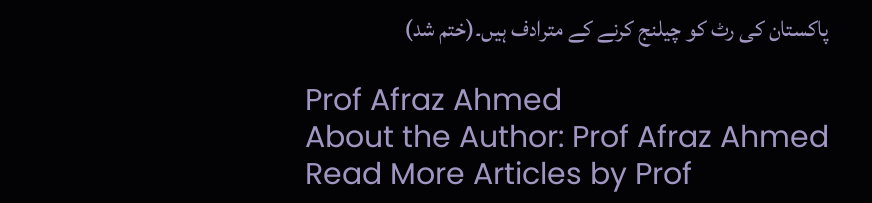پاکستان کی رٹ کو چیلنج کرنے کے مترادف ہیں۔(ختم شد)

Prof Afraz Ahmed
About the Author: Prof Afraz Ahmed Read More Articles by Prof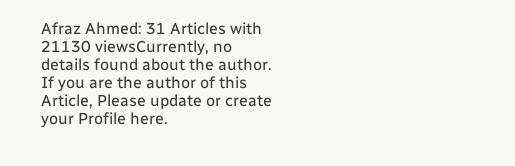Afraz Ahmed: 31 Articles with 21130 viewsCurrently, no details found about the author. If you are the author of this Article, Please update or create your Profile here.